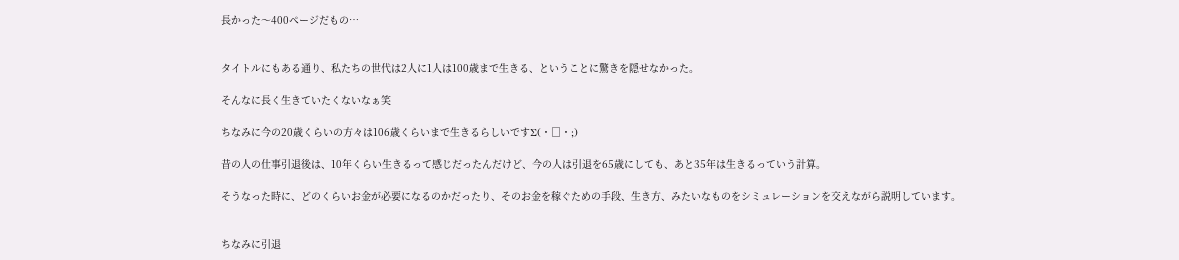長かった〜400ページだもの…


タイトルにもある通り、私たちの世代は2人に1人は100歳まで生きる、ということに驚きを隠せなかった。

そんなに長く生きていたくないなぁ笑

ちなみに今の20歳くらいの方々は106歳くらいまで生きるらしいですΣ(・□・;)

昔の人の仕事引退後は、10年くらい生きるって感じだったんだけど、今の人は引退を65歳にしても、あと35年は生きるっていう計算。

そうなった時に、どのくらいお金が必要になるのかだったり、そのお金を稼ぐための手段、生き方、みたいなものをシミュレーションを交えながら説明しています。


ちなみに引退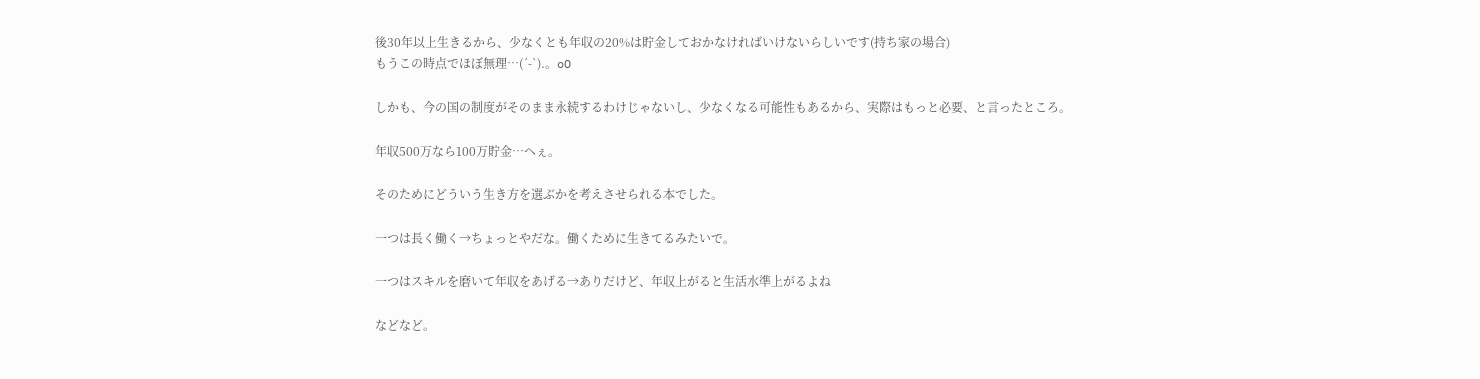後30年以上生きるから、少なくとも年収の20%は貯金しておかなければいけないらしいです(持ち家の場合)
もうこの時点でほぼ無理…(´-`).。oO

しかも、今の国の制度がそのまま永続するわけじゃないし、少なくなる可能性もあるから、実際はもっと必要、と言ったところ。

年収500万なら100万貯金…へぇ。

そのためにどういう生き方を選ぶかを考えさせられる本でした。

一つは長く働く→ちょっとやだな。働くために生きてるみたいで。

一つはスキルを磨いて年収をあげる→ありだけど、年収上がると生活水準上がるよね

などなど。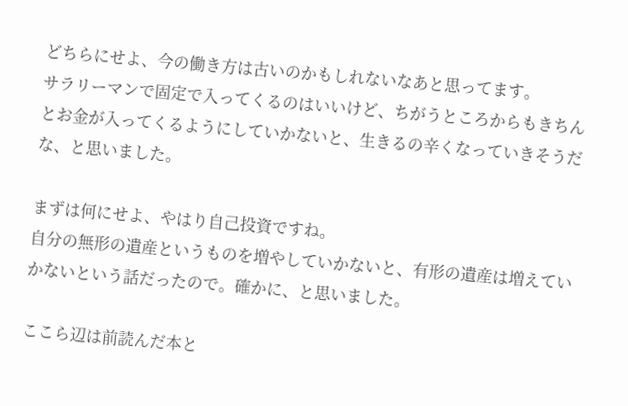どちらにせよ、今の働き方は古いのかもしれないなあと思ってます。
サラリーマンで固定で入ってくるのはいいけど、ちがうところからもきちんとお金が入ってくるようにしていかないと、生きるの辛くなっていきそうだな、と思いました。

まずは何にせよ、やはり自己投資ですね。
自分の無形の遺産というものを増やしていかないと、有形の遺産は増えていかないという話だったので。確かに、と思いました。

ここら辺は前読んだ本と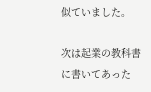似ていました。

次は起業の教科書に書いてあった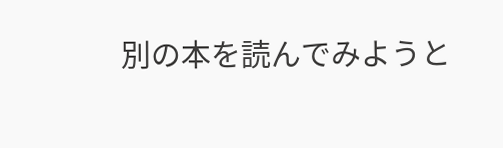別の本を読んでみようと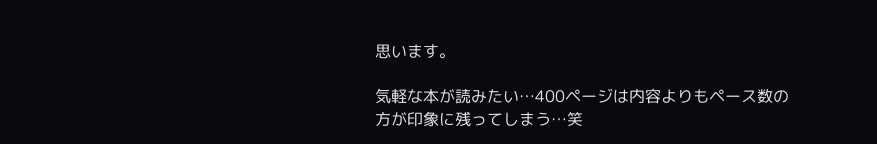思います。

気軽な本が読みたい…400ページは内容よりもペース数の方が印象に残ってしまう…笑